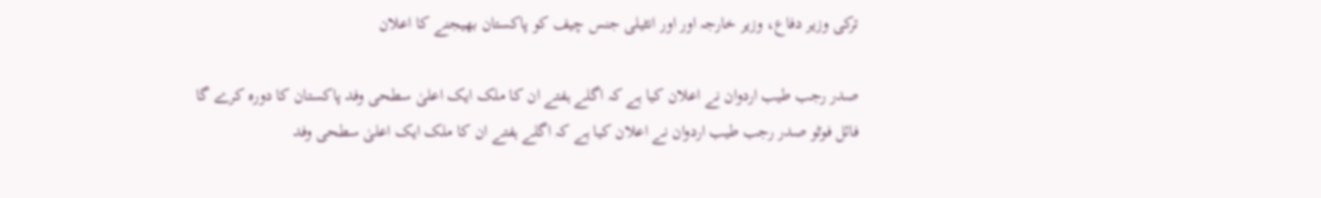ترکی وزیر دفاع، وزیر خارجہ اور اور انٹیلی جنس چیف کو پاکستان بھیجنے کا اعلان

صدر رجب طیب اردوان نے اعلان کیا ہے کہ اگلے ہفتے ان کا ملک ایک اعلیٰ سطحی وفد پاکستان کا دورہ کرے گا فائل فوٹو صدر رجب طیب اردوان نے اعلان کیا ہے کہ اگلے ہفتے ان کا ملک ایک اعلیٰ سطحی وفد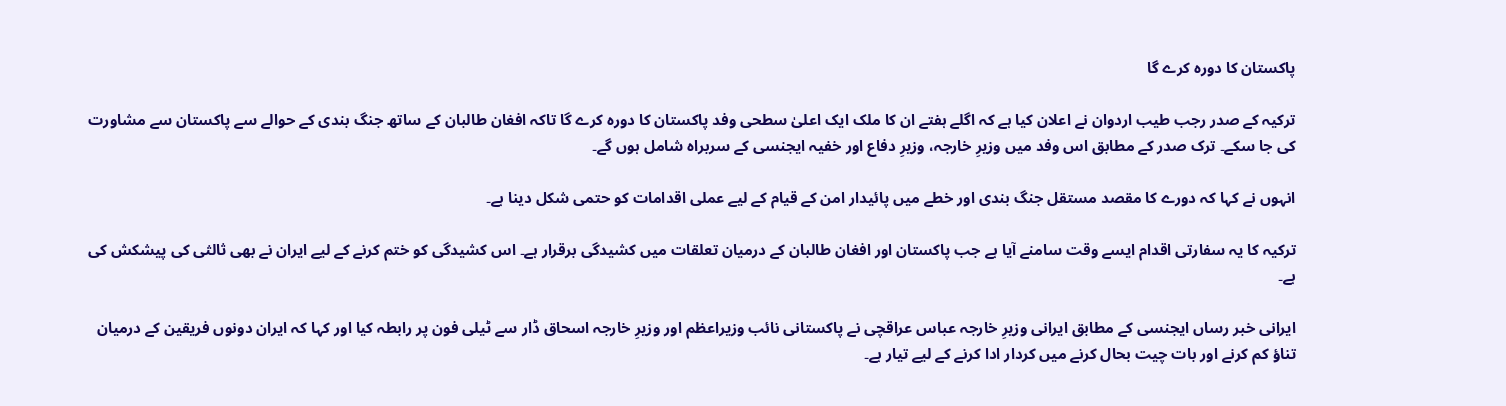پاکستان کا دورہ کرے گا

ترکیہ کے صدر رجب طیب اردوان نے اعلان کیا ہے کہ اگلے ہفتے ان کا ملک ایک اعلیٰ سطحی وفد پاکستان کا دورہ کرے گا تاکہ افغان طالبان کے ساتھ جنگ بندی کے حوالے سے پاکستان سے مشاورت کی جا سکے۔ ترک صدر کے مطابق اس وفد میں وزیرِ خارجہ، وزیرِ دفاع اور خفیہ ایجنسی کے سربراہ شامل ہوں گے۔

انہوں نے کہا کہ دورے کا مقصد مستقل جنگ بندی اور خطے میں پائیدار امن کے قیام کے لیے عملی اقدامات کو حتمی شکل دینا ہے۔

ترکیہ کا یہ سفارتی اقدام ایسے وقت سامنے آیا ہے جب پاکستان اور افغان طالبان کے درمیان تعلقات میں کشیدگی برقرار ہے۔ اس کشیدگی کو ختم کرنے کے لیے ایران نے بھی ثالثی کی پیشکش کی ہے۔

ایرانی خبر رساں ایجنسی کے مطابق ایرانی وزیرِ خارجہ عباس عراقچی نے پاکستانی نائب وزیراعظم اور وزیرِ خارجہ اسحاق ڈار سے ٹیلی فون پر رابطہ کیا اور کہا کہ ایران دونوں فریقین کے درمیان تناؤ کم کرنے اور بات چیت بحال کرنے میں کردار ادا کرنے کے لیے تیار ہے۔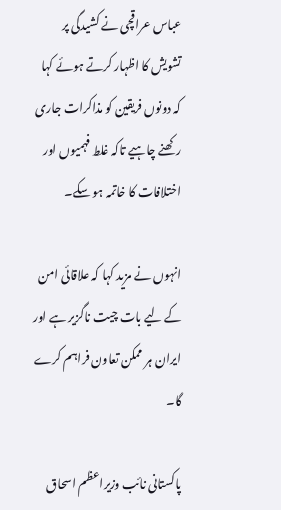عباس عراقچی نے کشیدگی پر تشویش کا اظہار کرتے ہوئے کہا کہ دونوں فریقین کو مذاکرات جاری رکھنے چاہیے تاکہ غلط فہمیوں اور اختلافات کا خاتمہ ہو سکے۔

انہوں نے مزید کہا کہ علاقائی امن کے لیے بات چیت ناگزیر ہے اور ایران ہر ممکن تعاون فراہم کرے گا۔

پاکستانی نائب وزیراعظم اسحاق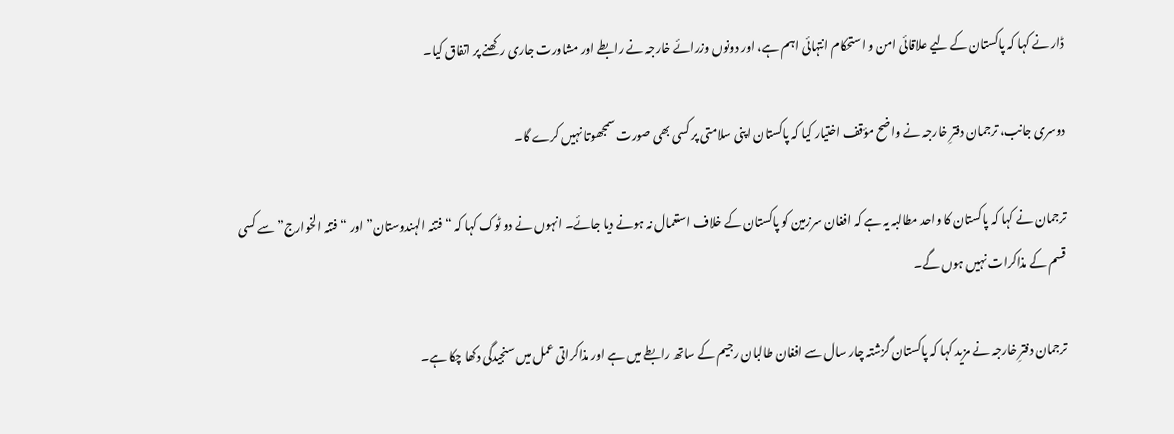ڈار نے کہا کہ پاکستان کے لیے علاقائی امن و استحکام انتہائی اہم ہے، اور دونوں وزرائے خارجہ نے رابطے اور مشاورت جاری رکھنے پر اتفاق کیا۔

دوسری جانب، ترجمان دفترِ خارجہ نے واضح مؤقف اختیار کیا کہ پاکستان اپنی سلامتی پر کسی بھی صورت سمجھوتا نہیں کرے گا۔

ترجمان نے کہا کہ پاکستان کا واحد مطالبہ یہ ہے کہ افغان سرزمین کو پاکستان کے خلاف استعمال نہ ہونے دیا جائے۔ انہوں نے دو ٹوک کہا کہ “فتنہ الہندوستان” اور “فتنہ الخوارج” سے کسی قسم کے مذاکرات نہیں ہوں گے۔

ترجمان دفترِ خارجہ نے مزید کہا کہ پاکستان گزشتہ چار سال سے افغان طالبان رجیم کے ساتھ رابطے میں ہے اور مذاکراتی عمل میں سنجیدگی دکھا چکا ہے۔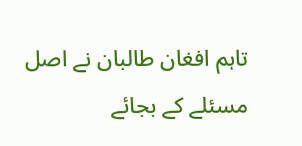تاہم افغان طالبان نے اصل مسئلے کے بجائے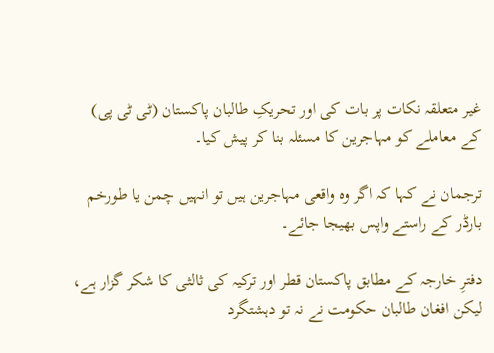غیر متعلقہ نکات پر بات کی اور تحریکِ طالبان پاکستان (ٹی ٹی پی) کے معاملے کو مہاجرین کا مسئلہ بنا کر پیش کیا۔

ترجمان نے کہا کہ اگر وہ واقعی مہاجرین ہیں تو انہیں چمن یا طورخم بارڈر کے راستے واپس بھیجا جائے۔

دفترِ خارجہ کے مطابق پاکستان قطر اور ترکیہ کی ثالثی کا شکر گزار ہے، لیکن افغان طالبان حکومت نے نہ تو دہشتگرد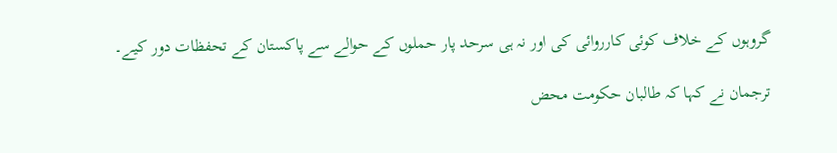گروہوں کے خلاف کوئی کارروائی کی اور نہ ہی سرحد پار حملوں کے حوالے سے پاکستان کے تحفظات دور کیے۔

ترجمان نے کہا کہ طالبان حکومت محض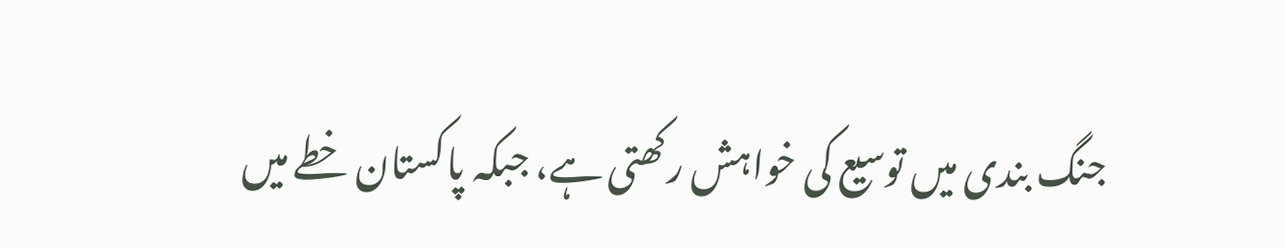جنگ بندی میں توسیع کی خواہش رکھتی ہے، جبکہ پاکستان خطے میں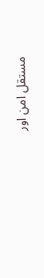مستقل امن اور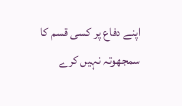اپنے دفاع پر کسی قسم کا سمجھوتہ نہیں کرے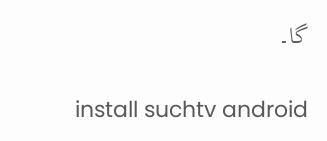گا۔

install suchtv android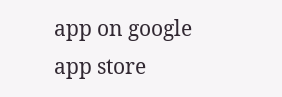app on google app store